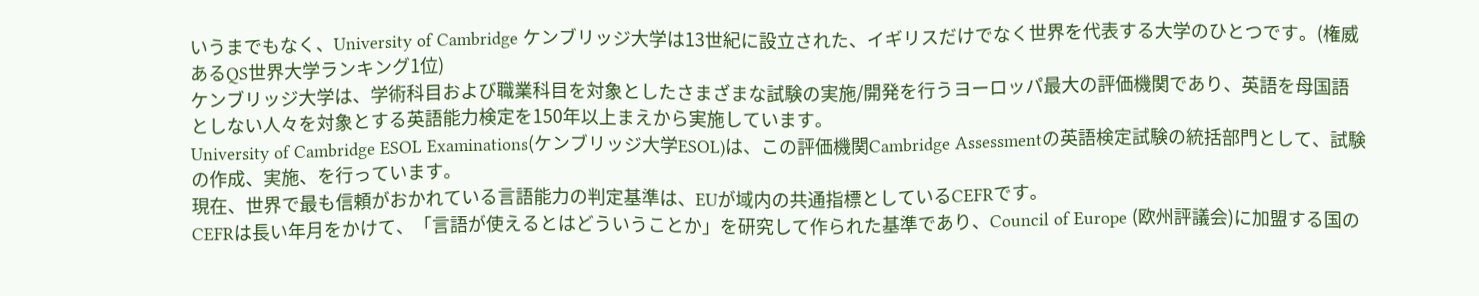いうまでもなく、University of Cambridge ケンブリッジ大学は13世紀に設立された、イギリスだけでなく世界を代表する大学のひとつです。(権威あるQS世界大学ランキング1位)
ケンブリッジ大学は、学術科目および職業科目を対象としたさまざまな試験の実施/開発を行うヨーロッパ最大の評価機関であり、英語を母国語としない人々を対象とする英語能力検定を150年以上まえから実施しています。
University of Cambridge ESOL Examinations(ケンブリッジ大学ESOL)は、この評価機関Cambridge Assessmentの英語検定試験の統括部門として、試験の作成、実施、を行っています。
現在、世界で最も信頼がおかれている言語能力の判定基準は、EUが域内の共通指標としているCEFRです。
CEFRは長い年月をかけて、「言語が使えるとはどういうことか」を研究して作られた基準であり、Council of Europe (欧州評議会)に加盟する国の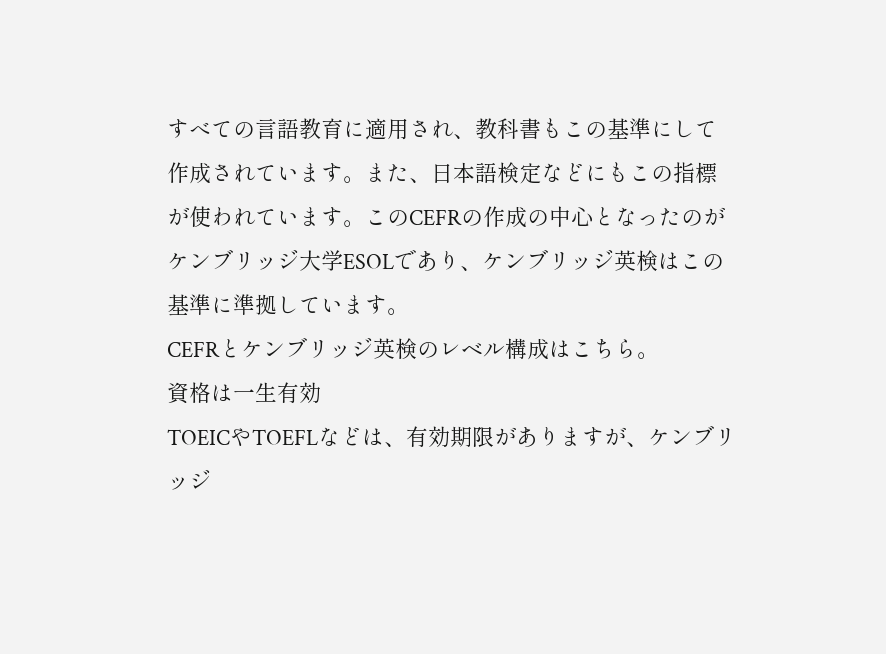すべての言語教育に適用され、教科書もこの基準にして作成されています。また、日本語検定などにもこの指標が使われています。このCEFRの作成の中心となったのがケンブリッジ大学ESOLであり、ケンブリッジ英検はこの基準に準拠しています。
CEFRとケンブリッジ英検のレベル構成はこちら。
資格は一生有効
TOEICやTOEFLなどは、有効期限がありますが、ケンブリッジ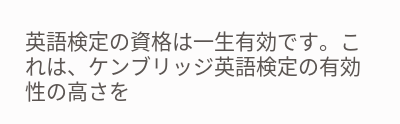英語検定の資格は一生有効です。これは、ケンブリッジ英語検定の有効性の高さを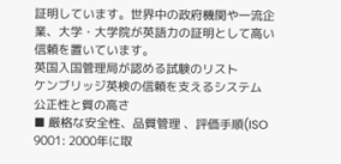証明しています。世界中の政府機関や一流企業、大学・大学院が英語力の証明として高い信頼を置いています。
英国入国管理局が認める試験のリスト
ケンブリッジ英検の信頼を支えるシステム
公正性と質の高さ
■ 厳格な安全性、品質管理 、評価手順(ISO 9001: 2000年に取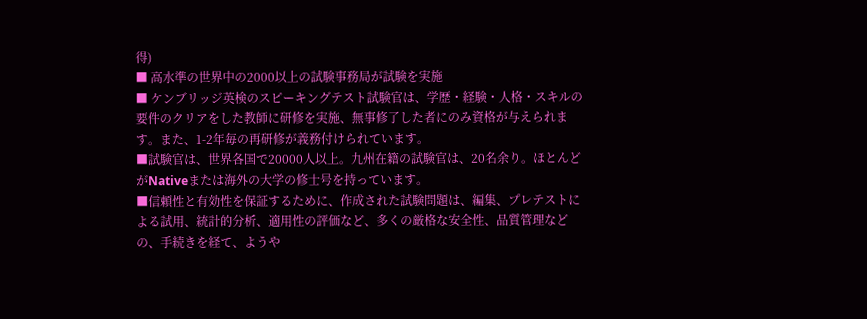得)
■ 高水準の世界中の2000以上の試験事務局が試験を実施
■ ケンブリッジ英検のスピーキングテスト試験官は、学歴・経験・人格・スキルの要件のクリアをした教師に研修を実施、無事修了した者にのみ資格が与えられます。また、1-2年毎の再研修が義務付けられています。
■試験官は、世界各国で20000人以上。九州在籍の試験官は、20名余り。ほとんどがNativeまたは海外の大学の修士号を持っています。
■信頼性と有効性を保証するために、作成された試験問題は、編集、プレテストによる試用、統計的分析、適用性の評価など、多くの厳格な安全性、品質管理などの、手続きを経て、ようや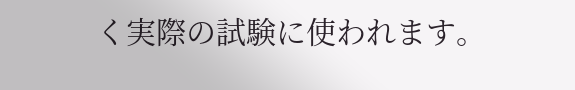く実際の試験に使われます。